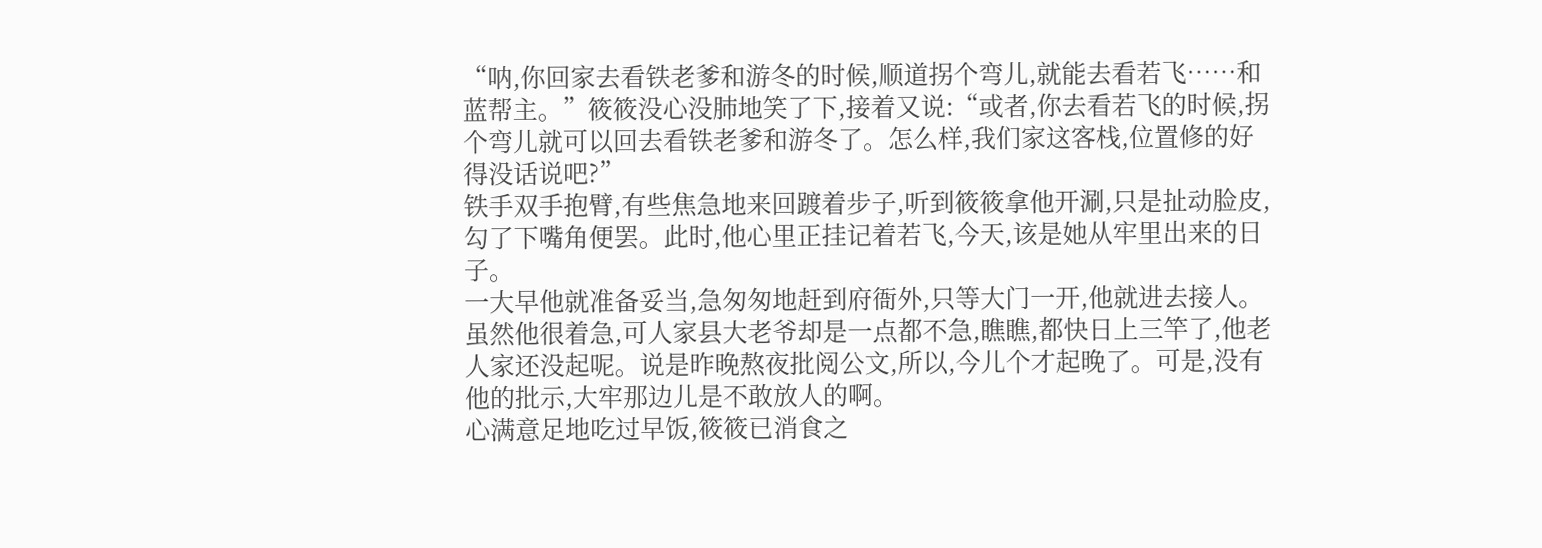“呐,你回家去看铁老爹和游冬的时候,顺道拐个弯儿,就能去看若飞……和蓝帮主。”筱筱没心没肺地笑了下,接着又说:“或者,你去看若飞的时候,拐个弯儿就可以回去看铁老爹和游冬了。怎么样,我们家这客栈,位置修的好得没话说吧?”
铁手双手抱臂,有些焦急地来回踱着步子,听到筱筱拿他开涮,只是扯动脸皮,勾了下嘴角便罢。此时,他心里正挂记着若飞,今天,该是她从牢里出来的日子。
一大早他就准备妥当,急匆匆地赶到府衙外,只等大门一开,他就进去接人。
虽然他很着急,可人家县大老爷却是一点都不急,瞧瞧,都快日上三竿了,他老人家还没起呢。说是昨晚熬夜批阅公文,所以,今儿个才起晚了。可是,没有他的批示,大牢那边儿是不敢放人的啊。
心满意足地吃过早饭,筱筱已消食之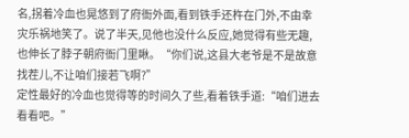名,拐着冷血也晃悠到了府衙外面,看到铁手还杵在门外,不由幸灾乐祸地笑了。说了半天,见他也没什么反应,她觉得有些无趣,也伸长了脖子朝府衙门里瞅。“你们说,这县大老爷是不是故意找茬儿,不让咱们接若飞啊?”
定性最好的冷血也觉得等的时间久了些,看着铁手道:“咱们进去看看吧。”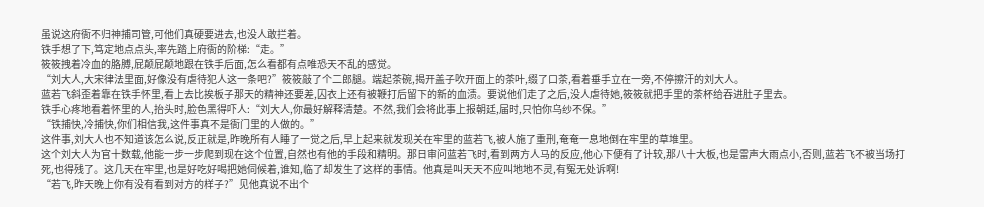虽说这府衙不归神捕司管,可他们真硬要进去,也没人敢拦着。
铁手想了下,笃定地点点头,率先踏上府衙的阶梯:“走。”
筱筱拽着冷血的胳膊,屁颠屁颠地跟在铁手后面,怎么看都有点唯恐天不乱的感觉。
“刘大人,大宋律法里面,好像没有虐待犯人这一条吧?”筱筱敲了个二郎腿。端起茶碗,揭开盖子吹开面上的茶叶,缀了口茶,看着垂手立在一旁,不停擦汗的刘大人。
蓝若飞斜歪着靠在铁手怀里,看上去比挨板子那天的精神还要差,囚衣上还有被鞭打后留下的新的血渍。要说他们走了之后,没人虐待她,筱筱就把手里的茶杯给吞进肚子里去。
铁手心疼地看着怀里的人,抬头时,脸色黑得吓人:“刘大人,你最好解释清楚。不然,我们会将此事上报朝廷,届时,只怕你乌纱不保。”
“铁捕快,冷捕快,你们相信我,这件事真不是衙门里的人做的。”
这件事,刘大人也不知道该怎么说,反正就是,昨晚所有人睡了一觉之后,早上起来就发现关在牢里的蓝若飞,被人施了重刑,奄奄一息地倒在牢里的草堆里。
这个刘大人为官十数载,他能一步一步爬到现在这个位置,自然也有他的手段和精明。那日审问蓝若飞时,看到两方人马的反应,他心下便有了计较,那八十大板,也是雷声大雨点小,否则,蓝若飞不被当场打死,也得残了。这几天在牢里,也是好吃好喝把她伺候着,谁知,临了却发生了这样的事情。他真是叫天天不应叫地地不灵,有冤无处诉啊!
“若飞,昨天晚上你有没有看到对方的样子?”见他真说不出个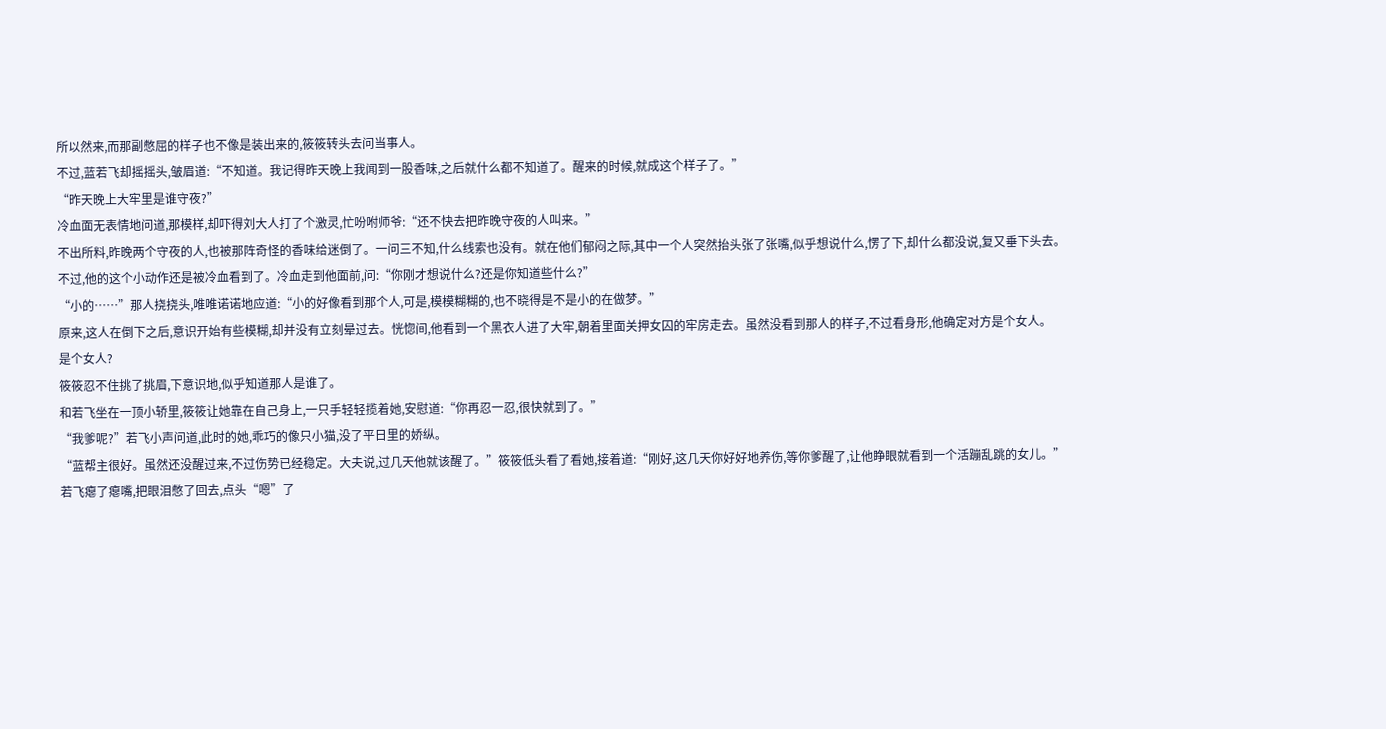所以然来,而那副憋屈的样子也不像是装出来的,筱筱转头去问当事人。
不过,蓝若飞却摇摇头,皱眉道:“不知道。我记得昨天晚上我闻到一股香味,之后就什么都不知道了。醒来的时候,就成这个样子了。”
“昨天晚上大牢里是谁守夜?”
冷血面无表情地问道,那模样,却吓得刘大人打了个激灵,忙吩咐师爷:“还不快去把昨晚守夜的人叫来。”
不出所料,昨晚两个守夜的人,也被那阵奇怪的香味给迷倒了。一问三不知,什么线索也没有。就在他们郁闷之际,其中一个人突然抬头张了张嘴,似乎想说什么,愣了下,却什么都没说,复又垂下头去。
不过,他的这个小动作还是被冷血看到了。冷血走到他面前,问:“你刚才想说什么?还是你知道些什么?”
“小的……”那人挠挠头,唯唯诺诺地应道:“小的好像看到那个人,可是,模模糊糊的,也不晓得是不是小的在做梦。”
原来,这人在倒下之后,意识开始有些模糊,却并没有立刻晕过去。恍惚间,他看到一个黑衣人进了大牢,朝着里面关押女囚的牢房走去。虽然没看到那人的样子,不过看身形,他确定对方是个女人。
是个女人?
筱筱忍不住挑了挑眉,下意识地,似乎知道那人是谁了。
和若飞坐在一顶小轿里,筱筱让她靠在自己身上,一只手轻轻揽着她,安慰道:“你再忍一忍,很快就到了。”
“我爹呢?”若飞小声问道,此时的她,乖巧的像只小猫,没了平日里的娇纵。
“蓝帮主很好。虽然还没醒过来,不过伤势已经稳定。大夫说,过几天他就该醒了。”筱筱低头看了看她,接着道:“刚好,这几天你好好地养伤,等你爹醒了,让他睁眼就看到一个活蹦乱跳的女儿。”
若飞瘪了瘪嘴,把眼泪憋了回去,点头“嗯”了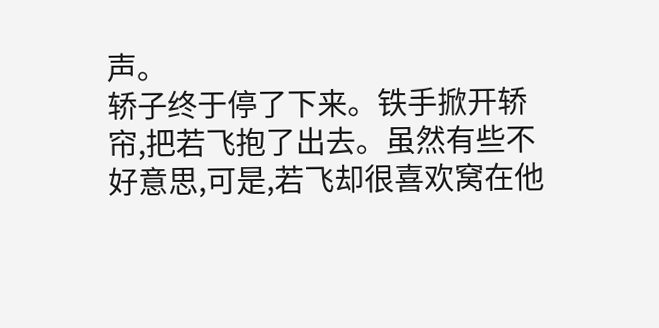声。
轿子终于停了下来。铁手掀开轿帘,把若飞抱了出去。虽然有些不好意思,可是,若飞却很喜欢窝在他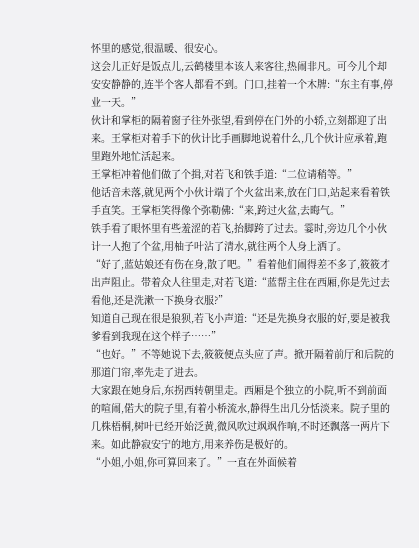怀里的感觉,很温暖、很安心。
这会儿正好是饭点儿,云鹤楼里本该人来客往,热闹非凡。可今儿个却安安静静的,连半个客人都看不到。门口,挂着一个木牌:“东主有事,停业一天。”
伙计和掌柜的隔着窗子往外张望,看到停在门外的小轿,立刻都迎了出来。王掌柜对着手下的伙计比手画脚地说着什么,几个伙计应承着,跑里跑外地忙活起来。
王掌柜冲着他们做了个揖,对若飞和铁手道:“二位请稍等。”
他话音未落,就见两个小伙计端了个火盆出来,放在门口,站起来看着铁手直笑。王掌柜笑得像个弥勒佛:“来,跨过火盆,去晦气。”
铁手看了眼怀里有些羞涩的若飞,抬脚跨了过去。霎时,旁边几个小伙计一人抱了个盆,用柚子叶沾了清水,就往两个人身上洒了。
“好了,蓝姑娘还有伤在身,散了吧。”看着他们闹得差不多了,筱筱才出声阻止。带着众人往里走,对若飞道:“蓝帮主住在西厢,你是先过去看他,还是洗漱一下换身衣服?”
知道自己现在很是狼狈,若飞小声道:“还是先换身衣服的好,要是被我爹看到我现在这个样子……”
“也好。”不等她说下去,筱筱便点头应了声。掀开隔着前厅和后院的那道门帘,率先走了进去。
大家跟在她身后,东拐西转朝里走。西厢是个独立的小院,听不到前面的喧闹,偌大的院子里,有着小桥流水,静得生出几分恬淡来。院子里的几株梧桐,树叶已经开始泛黄,微风吹过飒飒作响,不时还飘落一两片下来。如此静寂安宁的地方,用来养伤是极好的。
“小姐,小姐,你可算回来了。”一直在外面候着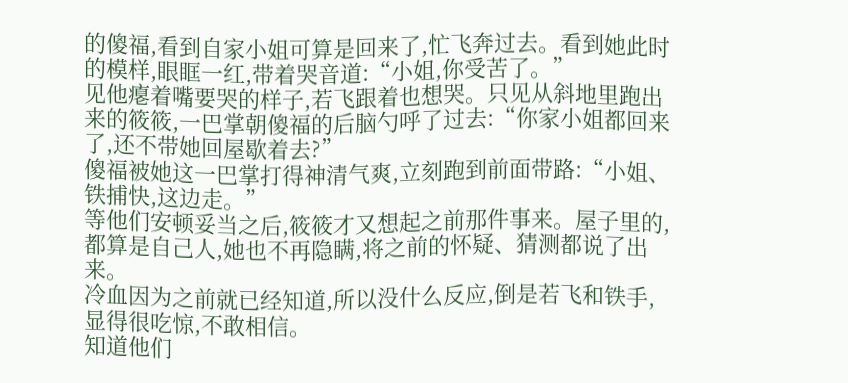的傻福,看到自家小姐可算是回来了,忙飞奔过去。看到她此时的模样,眼眶一红,带着哭音道:“小姐,你受苦了。”
见他瘪着嘴要哭的样子,若飞跟着也想哭。只见从斜地里跑出来的筱筱,一巴掌朝傻福的后脑勺呼了过去:“你家小姐都回来了,还不带她回屋歇着去?”
傻福被她这一巴掌打得神清气爽,立刻跑到前面带路:“小姐、铁捕快,这边走。”
等他们安顿妥当之后,筱筱才又想起之前那件事来。屋子里的,都算是自己人,她也不再隐瞒,将之前的怀疑、猜测都说了出来。
冷血因为之前就已经知道,所以没什么反应,倒是若飞和铁手,显得很吃惊,不敢相信。
知道他们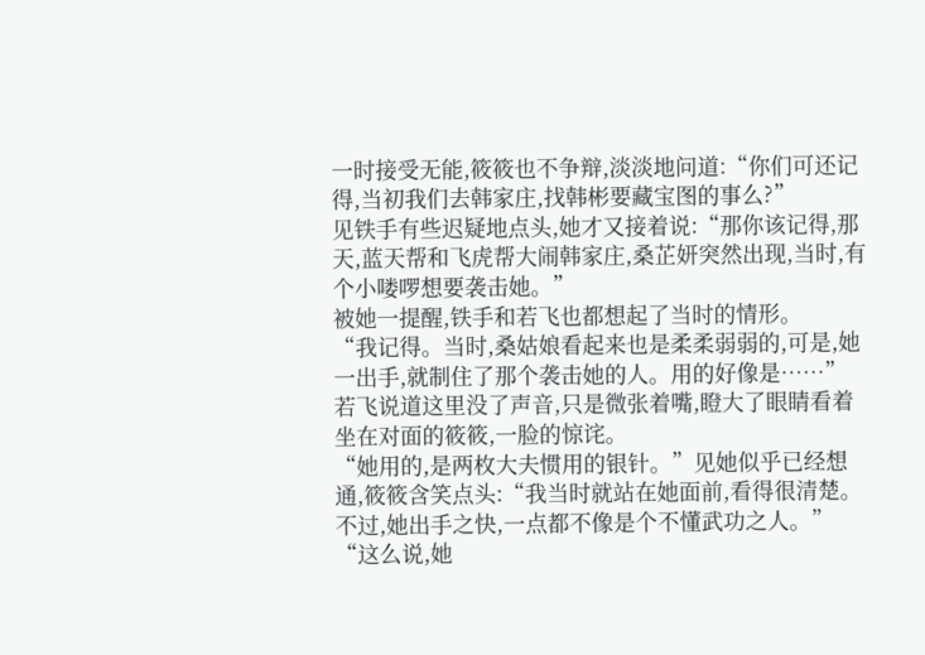一时接受无能,筱筱也不争辩,淡淡地问道:“你们可还记得,当初我们去韩家庄,找韩彬要藏宝图的事么?”
见铁手有些迟疑地点头,她才又接着说:“那你该记得,那天,蓝天帮和飞虎帮大闹韩家庄,桑芷妍突然出现,当时,有个小喽啰想要袭击她。”
被她一提醒,铁手和若飞也都想起了当时的情形。
“我记得。当时,桑姑娘看起来也是柔柔弱弱的,可是,她一出手,就制住了那个袭击她的人。用的好像是……”
若飞说道这里没了声音,只是微张着嘴,瞪大了眼睛看着坐在对面的筱筱,一脸的惊诧。
“她用的,是两枚大夫惯用的银针。”见她似乎已经想通,筱筱含笑点头:“我当时就站在她面前,看得很清楚。不过,她出手之快,一点都不像是个不懂武功之人。”
“这么说,她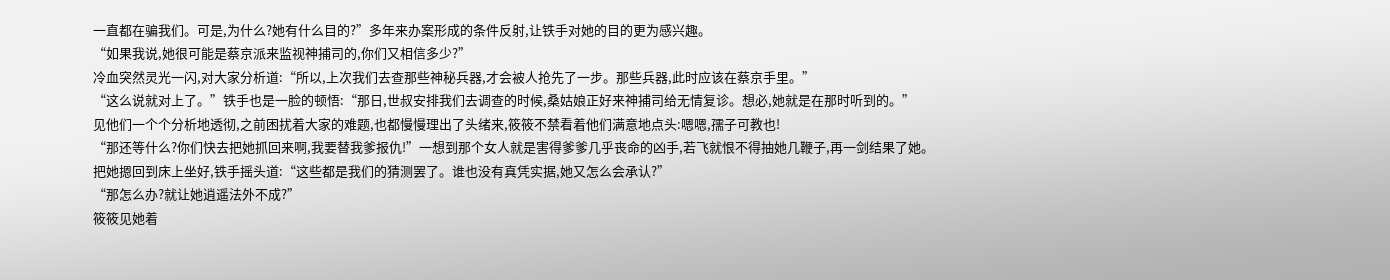一直都在骗我们。可是,为什么?她有什么目的?”多年来办案形成的条件反射,让铁手对她的目的更为感兴趣。
“如果我说,她很可能是蔡京派来监视神捕司的,你们又相信多少?”
冷血突然灵光一闪,对大家分析道:“所以,上次我们去查那些神秘兵器,才会被人抢先了一步。那些兵器,此时应该在蔡京手里。”
“这么说就对上了。”铁手也是一脸的顿悟:“那日,世叔安排我们去调查的时候,桑姑娘正好来神捕司给无情复诊。想必,她就是在那时听到的。”
见他们一个个分析地透彻,之前困扰着大家的难题,也都慢慢理出了头绪来,筱筱不禁看着他们满意地点头:嗯嗯,孺子可教也!
“那还等什么?你们快去把她抓回来啊,我要替我爹报仇!”一想到那个女人就是害得爹爹几乎丧命的凶手,若飞就恨不得抽她几鞭子,再一剑结果了她。
把她摁回到床上坐好,铁手摇头道:“这些都是我们的猜测罢了。谁也没有真凭实据,她又怎么会承认?”
“那怎么办?就让她逍遥法外不成?”
筱筱见她着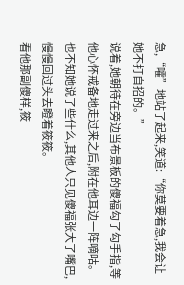急,“嚯”地站了起来,笑道:“你莫要着急,我会让她不打自招的。”
说着,她朝待在旁边当布景板的傻福勾了勾手指,等他心怀戒备地走过来之后,附在他耳边一阵嘀咕。也不知她说了些什么,其他人只见傻福张大了嘴巴,慢慢回过头去瞪着筱筱。
看他那副傻样,筱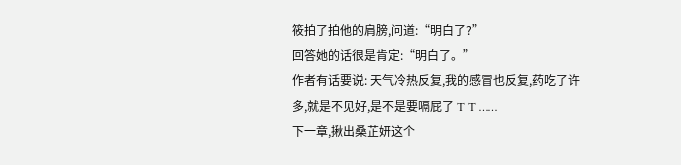筱拍了拍他的肩膀,问道:“明白了?”
回答她的话很是肯定:“明白了。”
作者有话要说: 天气冷热反复,我的感冒也反复,药吃了许多,就是不见好,是不是要嗝屁了 T T ……
下一章,揪出桑芷妍这个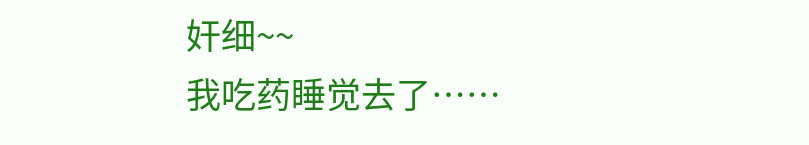奸细~~
我吃药睡觉去了……